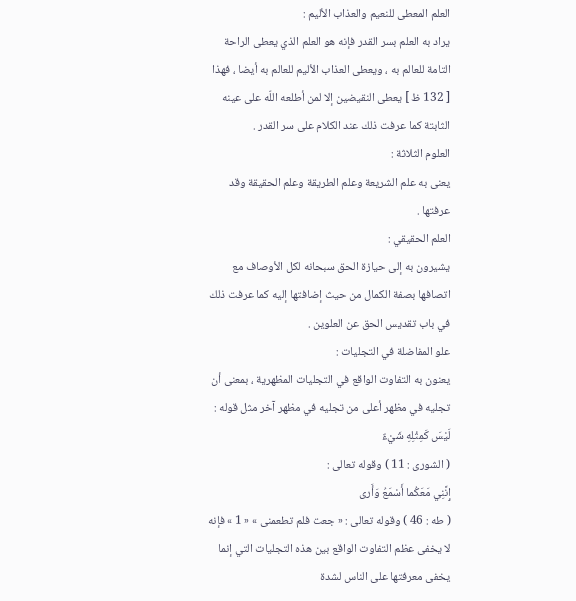العلم المعطى للنعيم والعذاب الأليم :
يراد به العلم بسر القدر فإنه هو العلم الذي يعطى الراحة التامة للعالم به ، ويعطى العذاب الأليم للعالم به أيضا ، فهذا [ 132 ظ ] يعطى النقيضين إلا لمن أطلعه اللّه على عينه الثابتة كما عرفت ذلك عند الكلام على سر القدر .
العلوم الثلاثة :
يعنى به علم الشريعة وعلم الطريقة وعلم الحقيقة وقد عرفتها .
العلم الحقيقي :
يشيرون به إلى حيازة الحق سبحانه لكل الأوصاف مع اتصافها بصفة الكمال من حيث إضافتها إليه كما عرفت ذلك في باب تقديس الحق عن العلوين .
علو المفاضلة في التجليات :
يعنون به التفاوت الواقع في التجليات المظهرية ، بمعنى أن تجليه في مظهر أعلى من تجليه في مظهر آخر مثل قوله :
لَيْسَ كَمِثْلِهِ شَيْءٌ
( الشورى : 11 ) وقوله تعالى :
إِنَّنِي مَعَكُما أَسْمَعُ وَأَرى
( طه : 46 ) وقوله تعالى : « جعت فلم تطعمنى » « 1 » فإنه لا يخفى عظم التفاوت الواقع بين هذه التجليات التي إنما يخفى معرفتها على الناس لشدة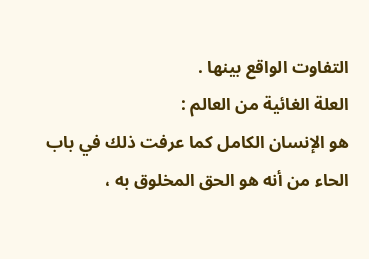التفاوت الواقع بينها .
العلة الغائية من العالم :
هو الإنسان الكامل كما عرفت ذلك في باب الحاء من أنه هو الحق المخلوق به ،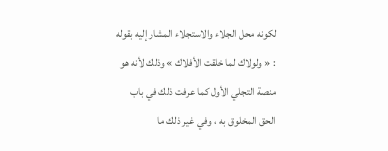لكونه محل الجلاء والاستجلاء المشار إليه بقوله : « ولولاك لما خلقت الأفلاك » وذلك لأنه هو منصة التجلي الأول كما عرفت ذلك في باب الحق المخلوق به ، وفي غير ذلك ما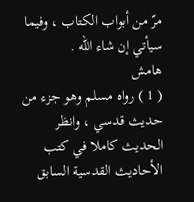مرّ من أبواب الكتاب ، وفيما سيأتي إن شاء اللّه .
هامش
( 1 ) رواه مسلم وهو جزء من حديث قدسي ، وانظر الحديث كاملا في كتب الأحاديث القدسية السابق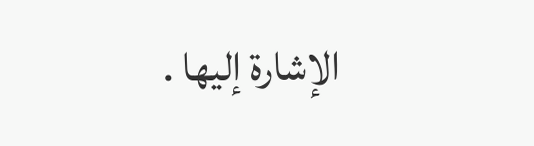الإشارة إليها .